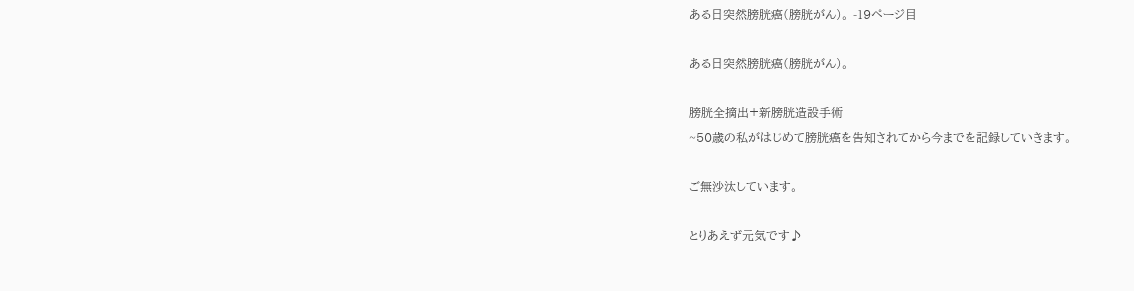ある日突然膀胱癌(膀胱がん)。 -19ページ目

ある日突然膀胱癌(膀胱がん)。

膀胱全摘出+新膀胱造設手術
~50歳の私がはじめて膀胱癌を告知されてから今までを記録していきます。

ご無沙汰しています。

とりあえず元気です♪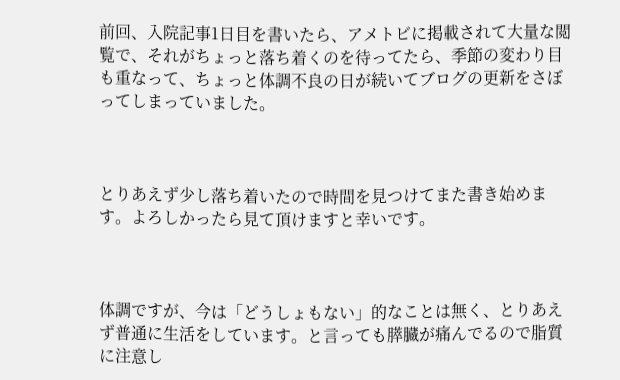前回、入院記事1日目を書いたら、アメトビに掲載されて大量な閲覧で、それがちょっと落ち着くのを待ってたら、季節の変わり目も重なって、ちょっと体調不良の日が続いてブログの更新をさぼってしまっていました。



とりあえず少し落ち着いたので時間を見つけてまた書き始めます。よろしかったら見て頂けますと幸いです。



体調ですが、今は「どうしょもない」的なことは無く、とりあえず普通に生活をしています。と言っても膵臓が痛んでるので脂質に注意し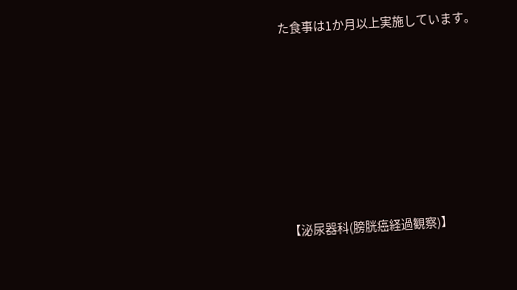た食事は1か月以上実施しています。







【泌尿器科(膀胱癌経過観察)】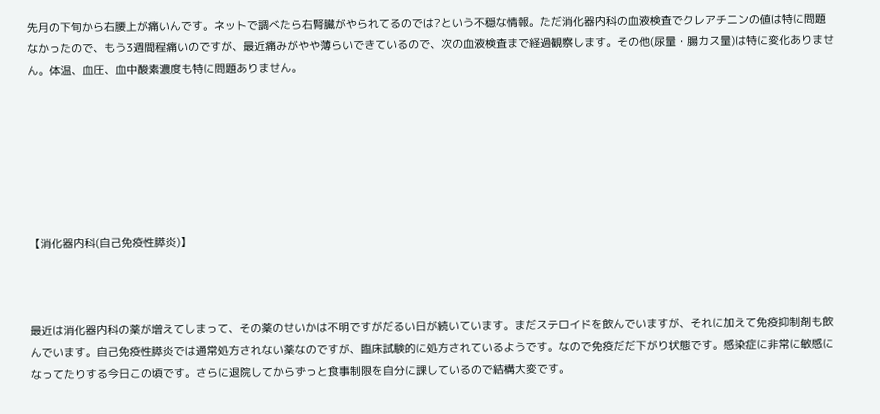先月の下旬から右腰上が痛いんです。ネットで調べたら右腎臓がやられてるのでは?という不穏な情報。ただ消化器内科の血液検査でクレアチニンの値は特に問題なかったので、もう3週間程痛いのですが、最近痛みがやや薄らいできているので、次の血液検査まで経過観察します。その他(尿量・腸カス量)は特に変化ありません。体温、血圧、血中酸素濃度も特に問題ありません。







【消化器内科(自己免疫性膵炎)】



最近は消化器内科の薬が増えてしまって、その薬のせいかは不明ですがだるい日が続いています。まだステロイドを飲んでいますが、それに加えて免疫抑制剤も飲んでいます。自己免疫性膵炎では通常処方されない薬なのですが、臨床試験的に処方されているようです。なので免疫だだ下がり状態です。感染症に非常に敏感になってたりする今日この頃です。さらに退院してからずっと食事制限を自分に課しているので結構大変です。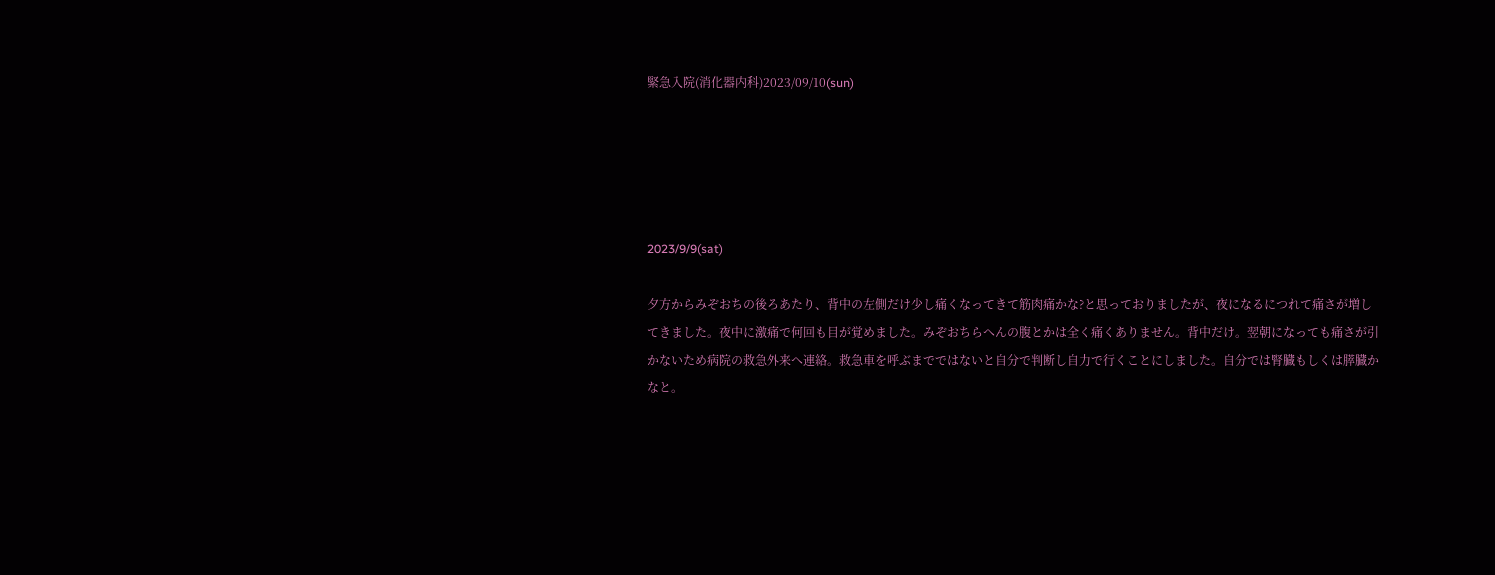緊急入院(消化器内科)2023/09/10(sun)





2023/9/9(sat)

夕方からみぞおちの後ろあたり、背中の左側だけ少し痛くなってきて筋肉痛かな?と思っておりましたが、夜になるにつれて痛さが増してきました。夜中に激痛で何回も目が覚めました。みぞおちらへんの腹とかは全く痛くありません。背中だけ。翌朝になっても痛さが引かないため病院の救急外来へ連絡。救急車を呼ぶまでではないと自分で判断し自力で行くことにしました。自分では腎臓もしくは膵臓かなと。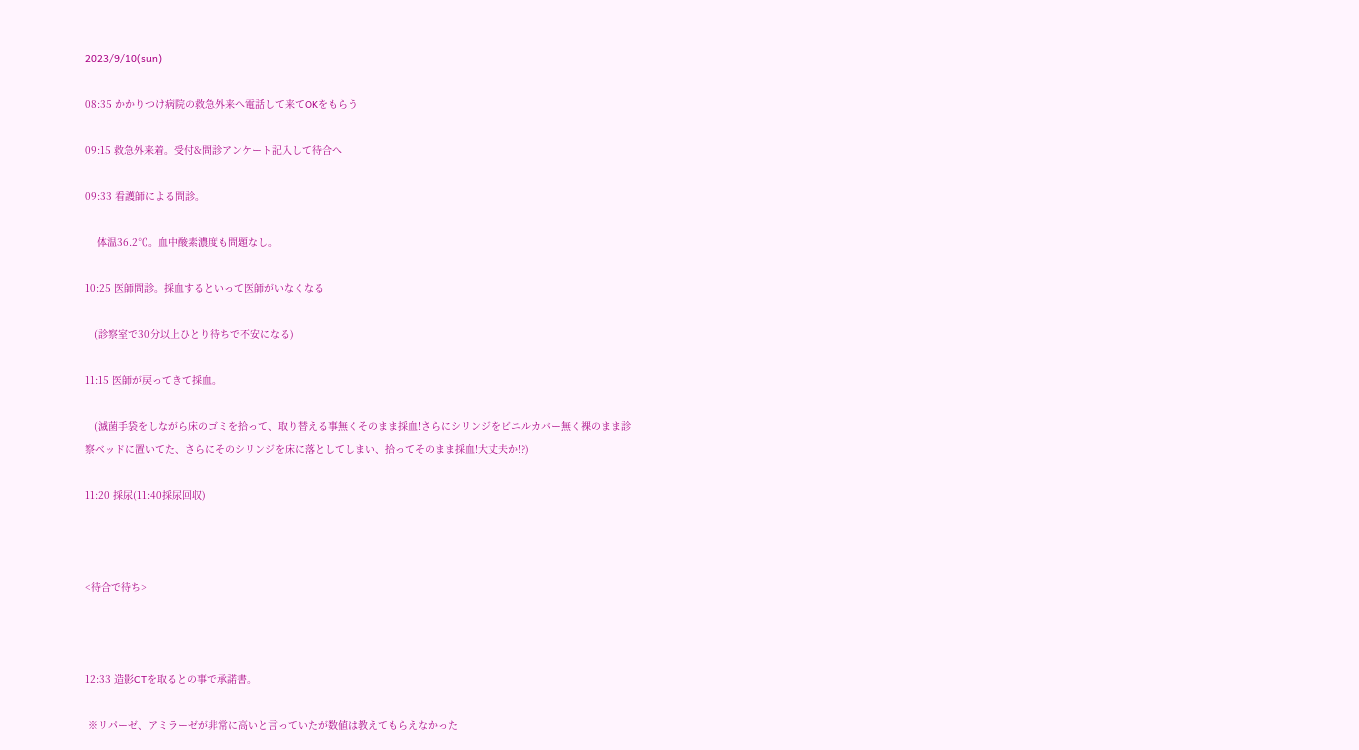2023/9/10(sun)

08:35 かかりつけ病院の救急外来へ電話して来てOKをもらう

09:15 救急外来着。受付&問診アンケート記入して待合へ

09:33 看護師による問診。

    体温36.2℃。血中酸素濃度も問題なし。

10:25 医師問診。採血するといって医師がいなくなる

   (診察室で30分以上ひとり待ちで不安になる)

11:15 医師が戻ってきて採血。

   (滅菌手袋をしながら床のゴミを拾って、取り替える事無くそのまま採血!さらにシリンジをビニルカバー無く裸のまま診察ベッドに置いてた、さらにそのシリンジを床に落としてしまい、拾ってそのまま採血!大丈夫か!?)

11:20 採尿(11:40採尿回収)



<待合で待ち>



12:33 造影CTを取るとの事で承諾書。

 ※リパーゼ、アミラーゼが非常に高いと言っていたが数値は教えてもらえなかった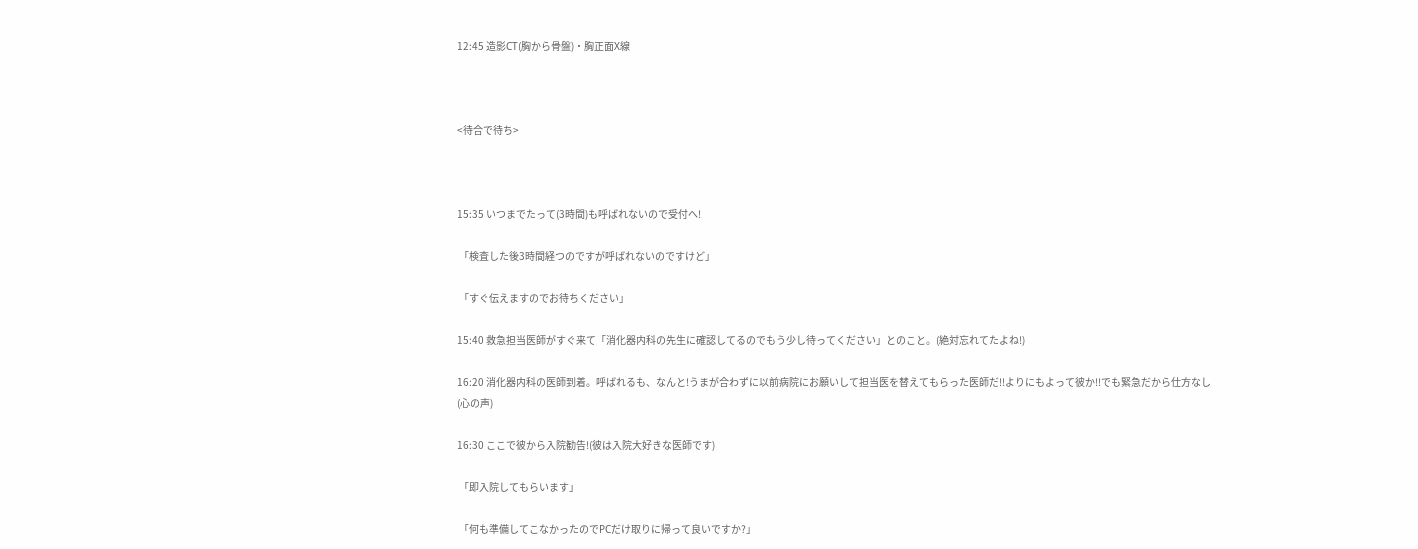12:45 造影CT(胸から骨盤)・胸正面X線



<待合で待ち>



15:35 いつまでたって(3時間)も呼ばれないので受付へ!

 「検査した後3時間経つのですが呼ばれないのですけど」

 「すぐ伝えますのでお待ちください」

15:40 救急担当医師がすぐ来て「消化器内科の先生に確認してるのでもう少し待ってください」とのこと。(絶対忘れてたよね!)

16:20 消化器内科の医師到着。呼ばれるも、なんと!うまが合わずに以前病院にお願いして担当医を替えてもらった医師だ!!よりにもよって彼か!!でも緊急だから仕方なし(心の声)

16:30 ここで彼から入院勧告!(彼は入院大好きな医師です)

 「即入院してもらいます」

 「何も準備してこなかったのでPCだけ取りに帰って良いですか?」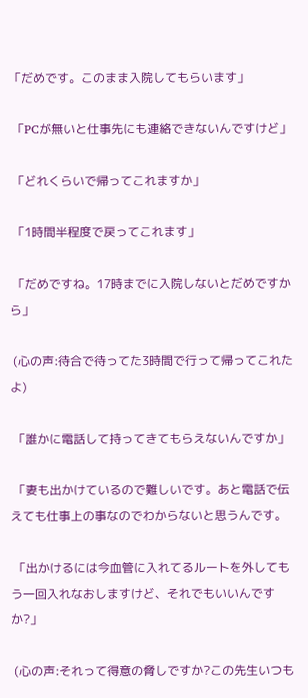「だめです。このまま入院してもらいます」

 「PCが無いと仕事先にも連絡できないんですけど」

 「どれくらいで帰ってこれますか」

 「1時間半程度で戻ってこれます」

 「だめですね。17時までに入院しないとだめですから」

 (心の声:待合で待ってた3時間で行って帰ってこれたよ)

 「誰かに電話して持ってきてもらえないんですか」

 「妻も出かけているので難しいです。あと電話で伝えても仕事上の事なのでわからないと思うんです。

 「出かけるには今血管に入れてるルートを外してもう一回入れなおしますけど、それでもいいんですか?」

 (心の声:それって得意の脅しですか?この先生いつも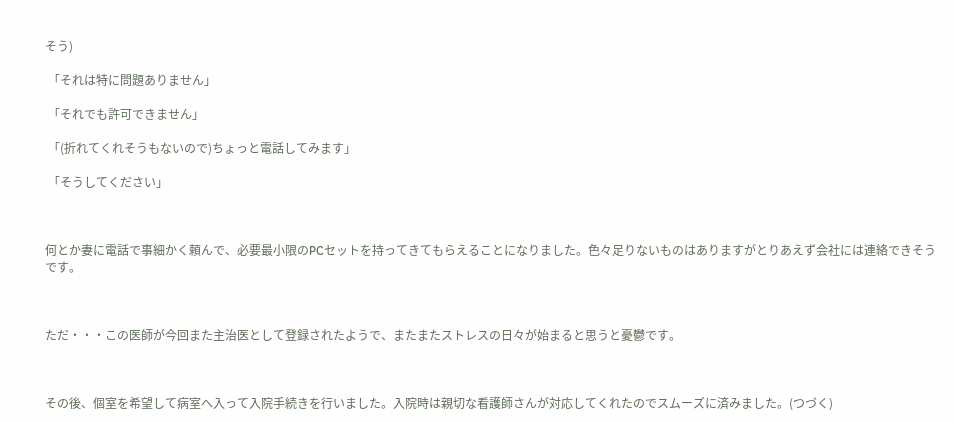そう)

 「それは特に問題ありません」

 「それでも許可できません」

 「(折れてくれそうもないので)ちょっと電話してみます」

 「そうしてください」



何とか妻に電話で事細かく頼んで、必要最小限のPCセットを持ってきてもらえることになりました。色々足りないものはありますがとりあえず会社には連絡できそうです。



ただ・・・この医師が今回また主治医として登録されたようで、またまたストレスの日々が始まると思うと憂鬱です。



その後、個室を希望して病室へ入って入院手続きを行いました。入院時は親切な看護師さんが対応してくれたのでスムーズに済みました。(つづく)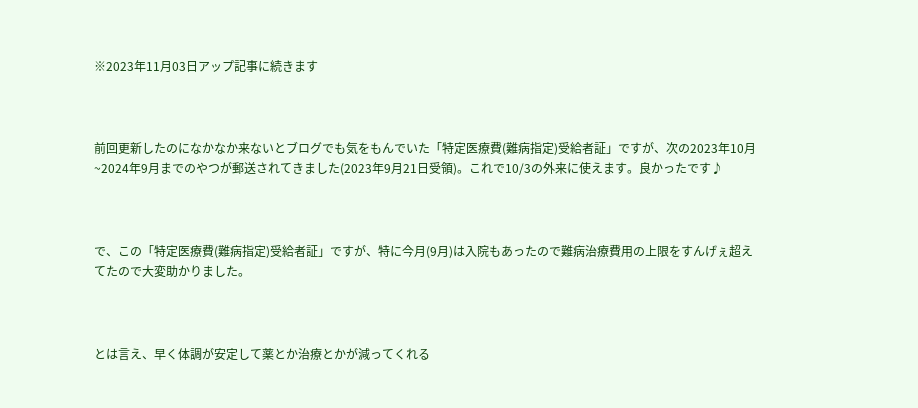※2023年11月03日アップ記事に続きます



前回更新したのになかなか来ないとブログでも気をもんでいた「特定医療費(難病指定)受給者証」ですが、次の2023年10月~2024年9月までのやつが郵送されてきました(2023年9月21日受領)。これで10/3の外来に使えます。良かったです♪



で、この「特定医療費(難病指定)受給者証」ですが、特に今月(9月)は入院もあったので難病治療費用の上限をすんげぇ超えてたので大変助かりました。



とは言え、早く体調が安定して薬とか治療とかが減ってくれる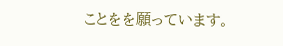ことをを願っています。